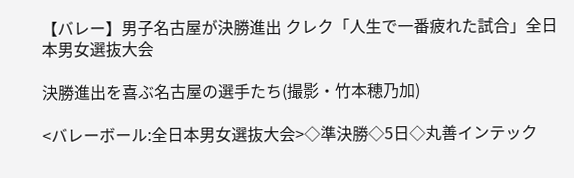【バレー】男子名古屋が決勝進出 クレク「人生で一番疲れた試合」全日本男女選抜大会

決勝進出を喜ぶ名古屋の選手たち(撮影・竹本穂乃加)

<バレーボール:全日本男女選抜大会>◇準決勝◇5日◇丸善インテック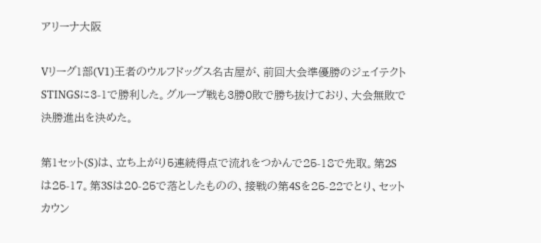アリーナ大阪

Vリーグ1部(V1)王者のウルフドッグス名古屋が、前回大会準優勝のジェイテクトSTINGSに3-1で勝利した。グループ戦も3勝0敗で勝ち抜けており、大会無敗で決勝進出を決めた。

第1セット(S)は、立ち上がり5連続得点で流れをつかんで25-18で先取。第2Sは25-17。第3Sは20-25で落としたものの、接戦の第4Sを25-22でとり、セットカウン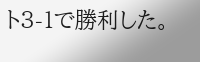ト3-1で勝利した。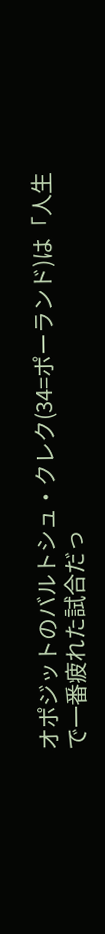オポジットのバルトシュ・クレク(34=ポーランド)は「人生で一番疲れた試合だっ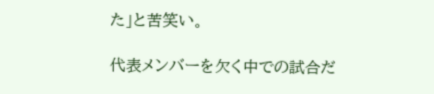た」と苦笑い。

代表メンバーを欠く中での試合だ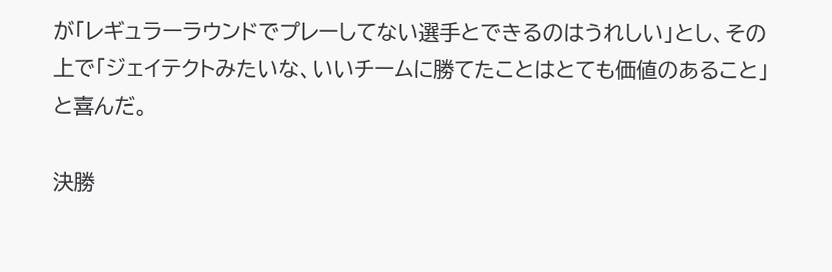が「レギュラーラウンドでプレーしてない選手とできるのはうれしい」とし、その上で「ジェイテクトみたいな、いいチームに勝てたことはとても価値のあること」と喜んだ。

決勝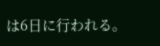は6日に行われる。